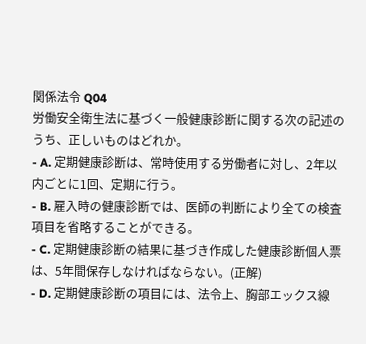関係法令 Q04
労働安全衛生法に基づく一般健康診断に関する次の記述のうち、正しいものはどれか。
- A. 定期健康診断は、常時使用する労働者に対し、2年以内ごとに1回、定期に行う。
- B. 雇入時の健康診断では、医師の判断により全ての検査項目を省略することができる。
- C. 定期健康診断の結果に基づき作成した健康診断個人票は、5年間保存しなければならない。(正解)
- D. 定期健康診断の項目には、法令上、胸部エックス線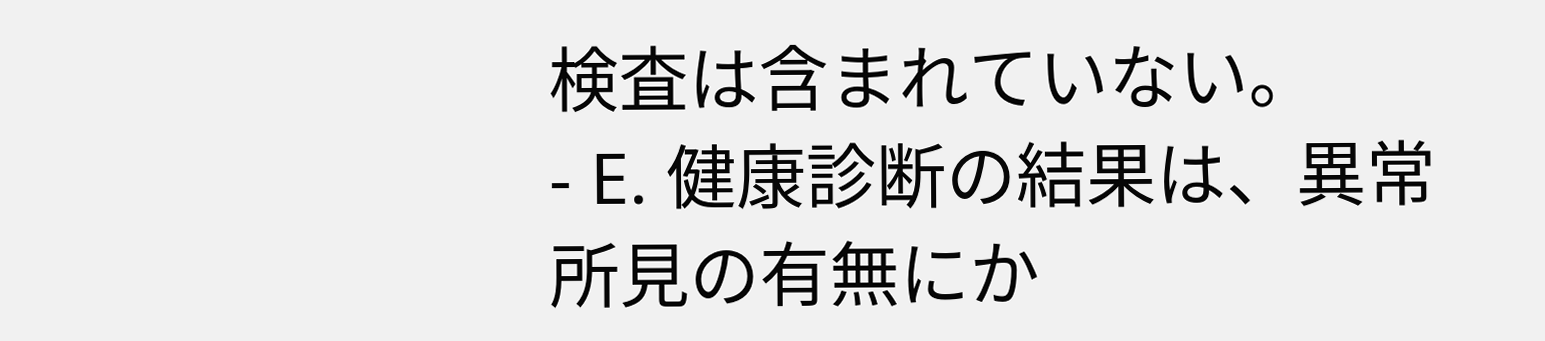検査は含まれていない。
- E. 健康診断の結果は、異常所見の有無にか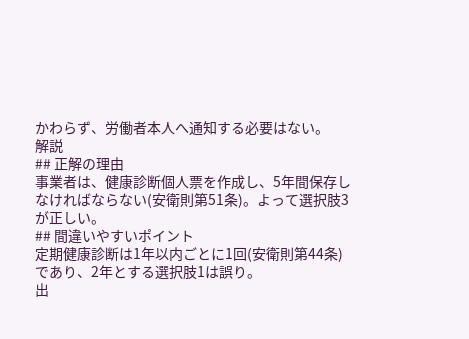かわらず、労働者本人へ通知する必要はない。
解説
## 正解の理由
事業者は、健康診断個人票を作成し、5年間保存しなければならない(安衛則第51条)。よって選択肢3が正しい。
## 間違いやすいポイント
定期健康診断は1年以内ごとに1回(安衛則第44条)であり、2年とする選択肢1は誤り。
出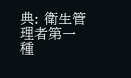典: 衛生管理者第一種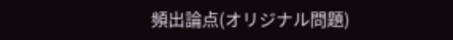頻出論点(オリジナル問題)